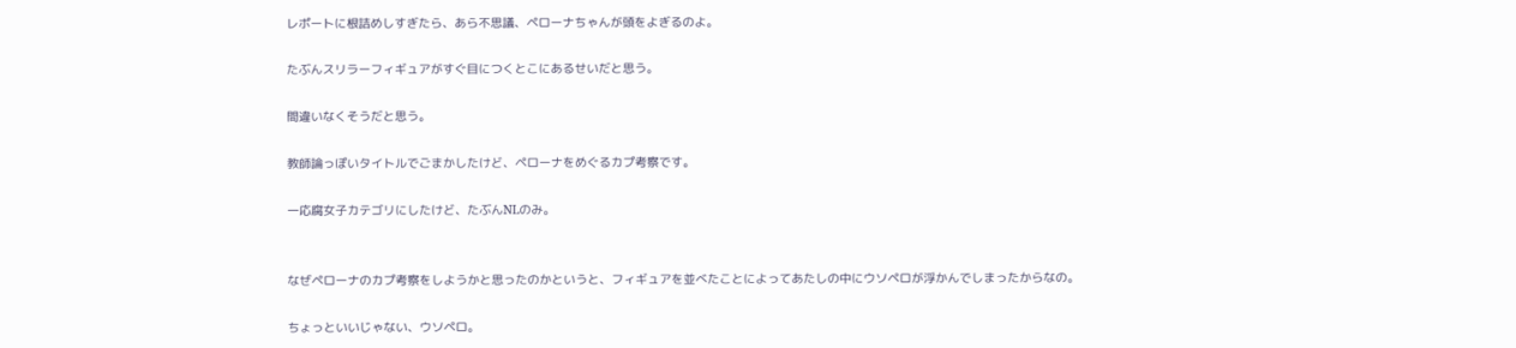レポートに根詰めしすぎたら、あら不思議、ペローナちゃんが頭をよぎるのよ。

たぶんスリラーフィギュアがすぐ目につくとこにあるせいだと思う。

間違いなくそうだと思う。

教師論っぽいタイトルでごまかしたけど、ペローナをめぐるカプ考察です。

一応腐女子カテゴリにしたけど、たぶんNLのみ。


なぜペローナのカプ考察をしようかと思ったのかというと、フィギュアを並べたことによってあたしの中にウソペロが浮かんでしまったからなの。

ちょっといいじゃない、ウソペロ。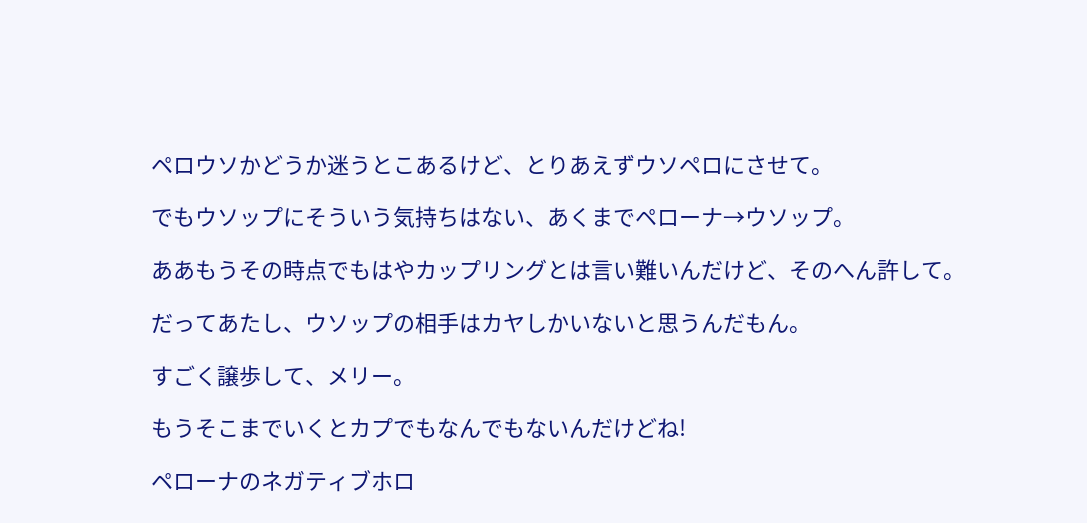ペロウソかどうか迷うとこあるけど、とりあえずウソペロにさせて。

でもウソップにそういう気持ちはない、あくまでペローナ→ウソップ。

ああもうその時点でもはやカップリングとは言い難いんだけど、そのへん許して。

だってあたし、ウソップの相手はカヤしかいないと思うんだもん。

すごく譲歩して、メリー。

もうそこまでいくとカプでもなんでもないんだけどね!

ペローナのネガティブホロ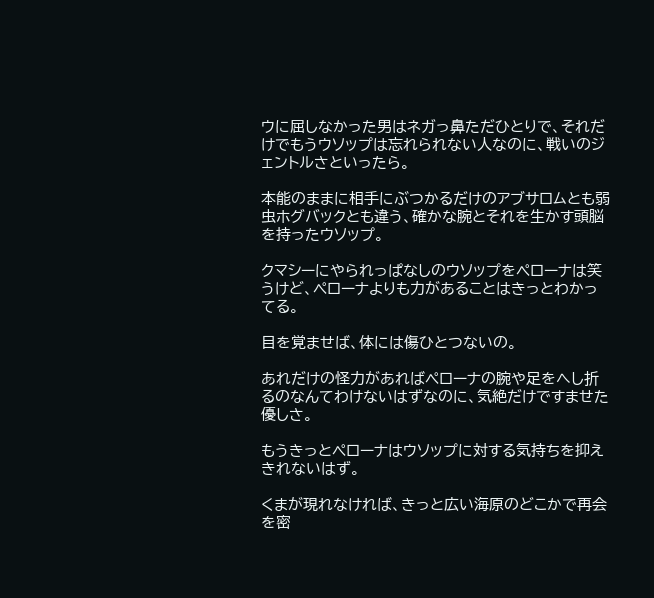ウに屈しなかった男はネガっ鼻ただひとりで、それだけでもうウソップは忘れられない人なのに、戦いのジェントルさといったら。

本能のままに相手にぶつかるだけのアブサロムとも弱虫ホグバックとも違う、確かな腕とそれを生かす頭脳を持ったウソップ。

クマシーにやられっぱなしのウソップをペローナは笑うけど、ペローナよりも力があることはきっとわかってる。

目を覚ませば、体には傷ひとつないの。

あれだけの怪力があればペローナの腕や足をへし折るのなんてわけないはずなのに、気絶だけですませた優しさ。

もうきっとペローナはウソップに対する気持ちを抑えきれないはず。

くまが現れなければ、きっと広い海原のどこかで再会を密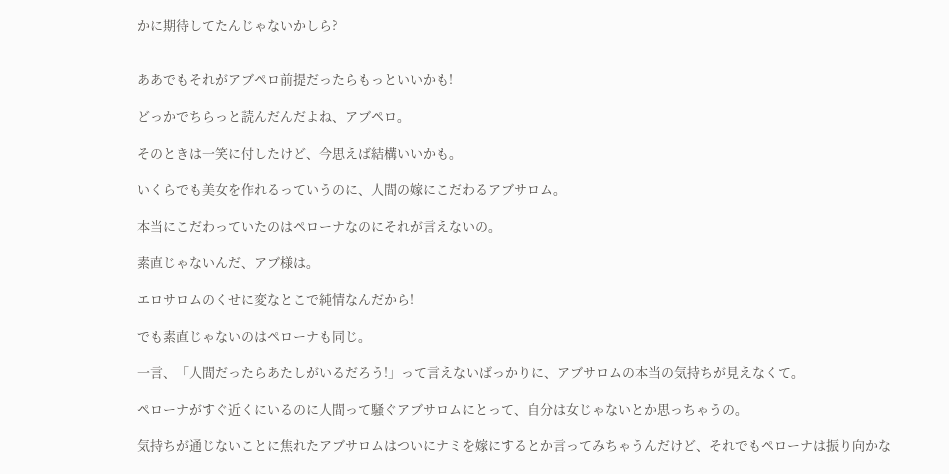かに期待してたんじゃないかしら?


ああでもそれがアブペロ前提だったらもっといいかも!

どっかでちらっと読んだんだよね、アブペロ。

そのときは一笑に付したけど、今思えば結構いいかも。

いくらでも美女を作れるっていうのに、人間の嫁にこだわるアブサロム。

本当にこだわっていたのはペローナなのにそれが言えないの。

素直じゃないんだ、アブ様は。

エロサロムのくせに変なとこで純情なんだから!

でも素直じゃないのはペローナも同じ。

一言、「人間だったらあたしがいるだろう!」って言えないばっかりに、アブサロムの本当の気持ちが見えなくて。

ペローナがすぐ近くにいるのに人間って騒ぐアブサロムにとって、自分は女じゃないとか思っちゃうの。

気持ちが通じないことに焦れたアブサロムはついにナミを嫁にするとか言ってみちゃうんだけど、それでもペローナは振り向かな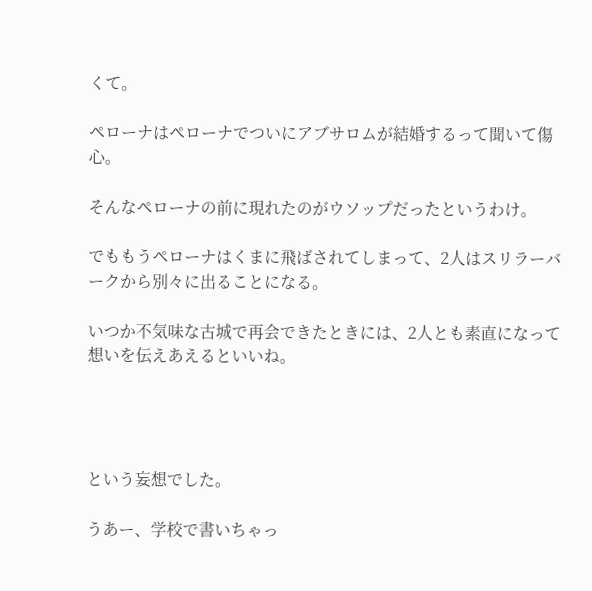くて。

ペローナはペローナでついにアブサロムが結婚するって聞いて傷心。

そんなペローナの前に現れたのがウソップだったというわけ。

でももうペローナはくまに飛ばされてしまって、2人はスリラーバークから別々に出ることになる。

いつか不気味な古城で再会できたときには、2人とも素直になって想いを伝えあえるといいね。




という妄想でした。

うあー、学校で書いちゃっ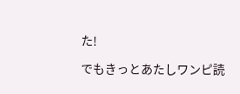た!

でもきっとあたしワンピ読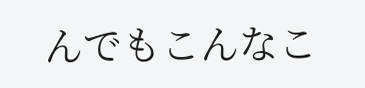んでもこんなこ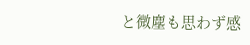と微塵も思わず感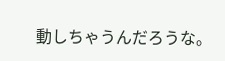動しちゃうんだろうな。